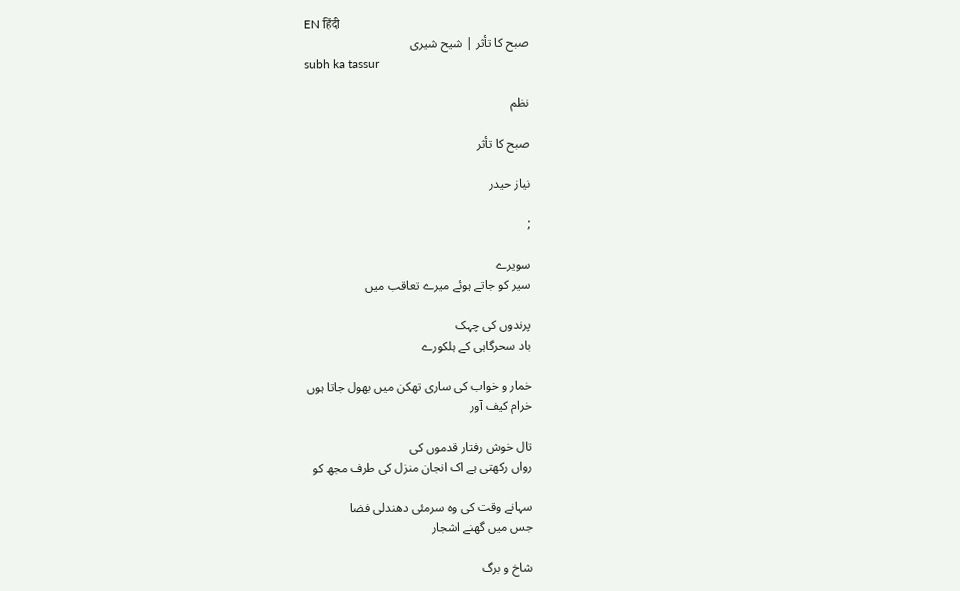EN हिंदी
صبح کا تأثر | شیح شیری
subh ka tassur

نظم

صبح کا تأثر

نیاز حیدر

;

سویرے
سیر کو جاتے ہوئے میرے تعاقب میں

پرندوں کی چہک
باد سحرگاہی کے ہلکورے

خمار و خواب کی ساری تھکن میں بھول جاتا ہوں
خرام کیف آور

تال خوش رفتار قدموں کی
رواں رکھتی ہے اک انجان منزل کی طرف مجھ کو

سہانے وقت کی وہ سرمئی دھندلی فضا
جس میں گھنے اشجار

شاخ و برگ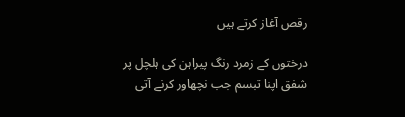رقص آغاز کرتے ہیں

درختوں کے زمرد رنگ پیراہن کی ہلچل پر
شفق اپنا تبسم جب نچھاور کرنے آتی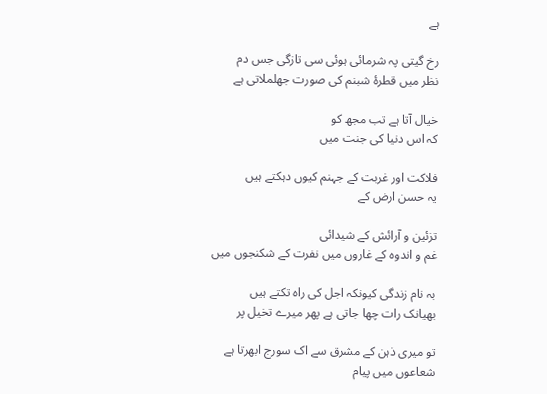ہے

رخ گیتی پہ شرمائی ہوئی سی تازگی جس دم
نظر میں قطرۂ شبنم کی صورت جھلملاتی ہے

خیال آتا ہے تب مجھ کو
کہ اس دنیا کی جنت میں

فلاکت اور غربت کے جہنم کیوں دہکتے ہیں
یہ حسن ارض کے

تزئین و آرائش کے شیدائی
غم و اندوہ کے غاروں میں نفرت کے شکنجوں میں

بہ نام زندگی کیونکہ اجل کی راہ تکتے ہیں
بھیانک رات چھا جاتی ہے پھر میرے تخیل پر

تو میری ذہن کے مشرق سے اک سورج ابھرتا ہے
شعاعوں میں پیام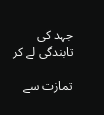جہد کی تابندگی لے کر

تمازت سے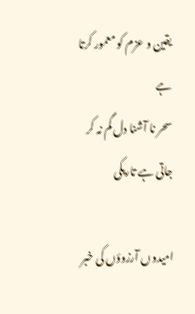یقین و عزم کو معمور کرتا ہے
سحر نا آشنا دل گم نہ کر جاتی ہے تاریکی

امیدوں آرزوؤں کی خبر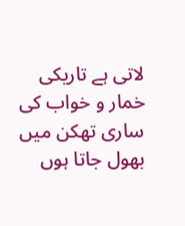لاتی ہے تاریکی
خمار و خواب کی ساری تھکن میں بھول جاتا ہوں